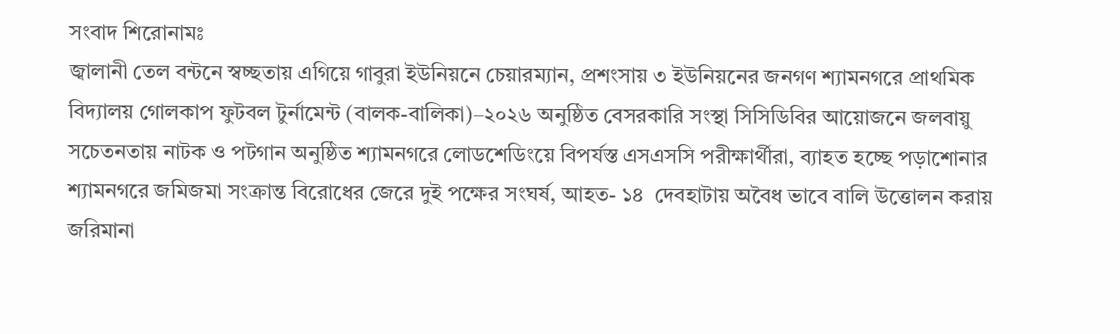সংবাদ শিরোনামঃ
জ্বালানী তেল বন্টনে স্বচ্ছতায় এগিয়ে গাবুরা ইউনিয়নে চেয়ারম্যান, প্রশংসায় ৩ ইউনিয়নের জনগণ শ্যামনগরে প্রাথমিক বিদ্যালয় গোলকাপ ফুটবল টুর্নামেন্ট (বালক-বালিকা)–২০২৬ অনুষ্ঠিত বেসরকারি সংস্থা সিসিডিবির আয়োজনে জলবায়ু সচেতনতায় নাটক ও পটগান অনুষ্ঠিত শ্যামনগরে লোডশেডিংয়ে বিপর্যস্ত এসএসসি পরীক্ষার্থীরা, ব্যাহত হচ্ছে পড়াশোনার শ্যামনগরে জমিজমা সংক্রান্ত বিরোধের জেরে দুই পক্ষের সংঘর্ষ, আহত- ১৪  দেবহাটায় অবৈধ ভাবে বালি উত্তোলন করায় জরিমানা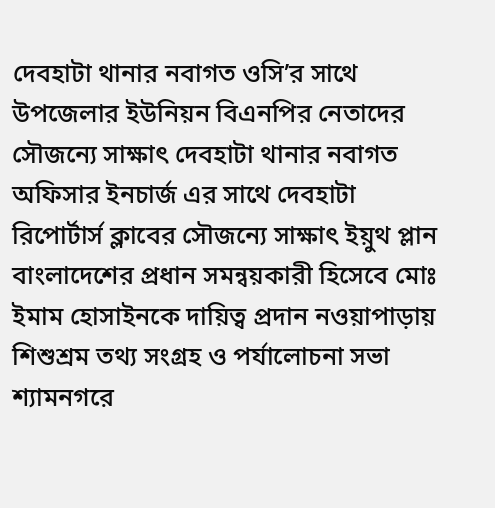দেবহাটা থানার নবাগত ওসি’র সাথে উপজেলার ইউনিয়ন বিএনপির নেতাদের সৌজন্যে সাক্ষাৎ দেবহাটা থানার নবাগত অফিসার ইনচার্জ এর সাথে দেবহাটা রিপোর্টার্স ক্লাবের সৌজন্যে সাক্ষাৎ ইয়ুথ প্লান বাংলাদেশের প্রধান সমন্বয়কারী হিসেবে মোঃ ইমাম হোসাইনকে দায়িত্ব প্রদান নওয়াপাড়ায় শিশুশ্রম তথ্য সংগ্রহ ও পর্যালোচনা সভা
শ্যামনগরে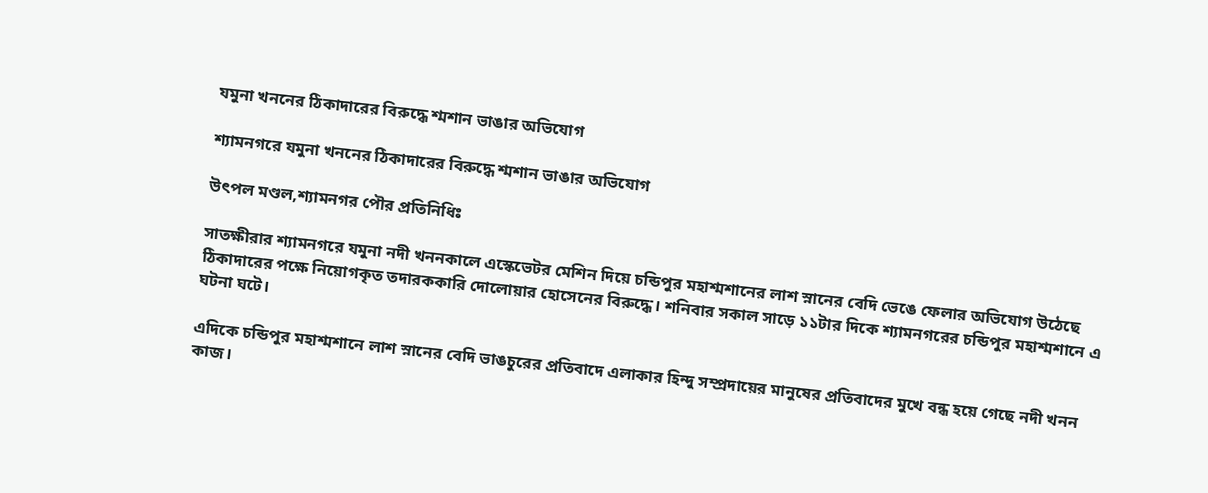যমুনা খননের ঠিকাদারের বিরুদ্ধে শ্মশান ভাঙার অভিযোগ

শ্যামনগরে যমুনা খননের ঠিকাদারের বিরুদ্ধে শ্মশান ভাঙার অভিযোগ

উৎপল মণ্ডল,শ্যামনগর পৌর প্রতিনিধিঃ

সাতক্ষীরার শ্যামনগরে যমুনা নদী খননকালে এস্কেভেটর মেশিন দিয়ে চন্ডিপুর মহাশ্মশানের লাশ স্নানের বেদি ভেঙে ফেলার অভিযোগ উঠেছে ঠিকাদারের পক্ষে নিয়োগকৃত তদারককারি দোলোয়ার হোসেনের বিরুদ্ধে। শনিবার সকাল সাড়ে ১১টার দিকে শ্যামনগরের চন্ডিপুর মহাশ্মশানে এ ঘটনা ঘটে।

এদিকে চন্ডিপুর মহাশ্মশানে লাশ স্নানের বেদি ভাঙচুরের প্রতিবাদে এলাকার হিন্দু সম্প্রদায়ের মানুষের প্রতিবাদের মুখে বন্ধ হয়ে গেছে নদী খনন কাজ।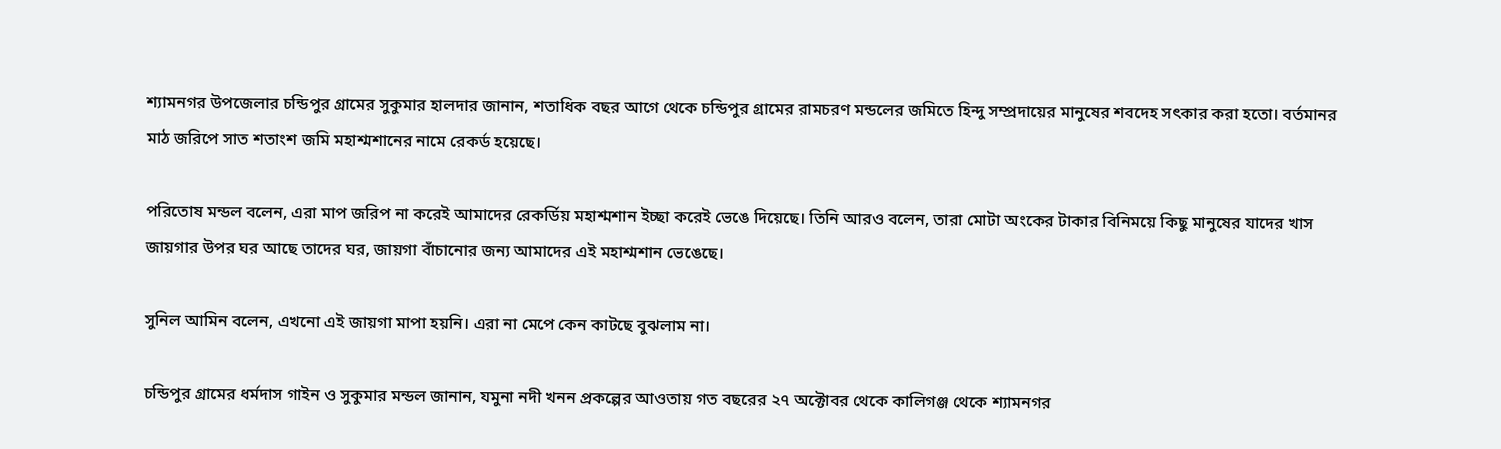শ্যামনগর উপজেলার চন্ডিপুর গ্রামের সুকুমার হালদার জানান, শতাধিক বছর আগে থেকে চন্ডিপুর গ্রামের রামচরণ মন্ডলের জমিতে হিন্দু সম্প্রদায়ের মানুষের শবদেহ সৎকার করা হতো। বর্তমানর মাঠ জরিপে সাত শতাংশ জমি মহাশ্মশানের নামে রেকর্ড হয়েছে।

পরিতোষ মন্ডল বলেন, এরা মাপ জরিপ না করেই আমাদের রেকর্ডিয় মহাশ্মশান ইচ্ছা করেই ভেঙে দিয়েছে। তিনি আরও বলেন, তারা মোটা অংকের টাকার বিনিময়ে কিছু মানুষের যাদের খাস জায়গার উপর ঘর আছে তাদের ঘর, জায়গা বাঁচানোর জন্য আমাদের এই মহাশ্মশান ভেঙেছে।

সুনিল আমিন বলেন, এখনো এই জায়গা মাপা হয়নি। এরা না মেপে কেন কাটছে বুঝলাম না।

চন্ডিপুর গ্রামের ধর্মদাস গাইন ও সুকুমার মন্ডল জানান, যমুনা নদী খনন প্রকল্পের আওতায় গত বছরের ২৭ অক্টোবর থেকে কালিগঞ্জ থেকে শ্যামনগর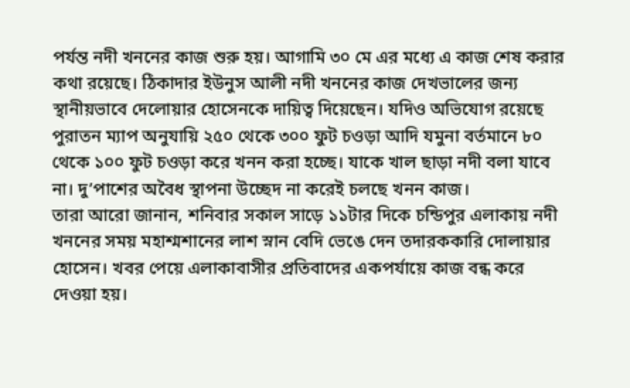পর্যন্ত নদী খননের কাজ শুরু হয়। আগামি ৩০ মে এর মধ্যে এ কাজ শেষ করার কথা রয়েছে। ঠিকাদার ইউনুস আলী নদী খননের কাজ দেখভালের জন্য স্থানীয়ভাবে দেলোয়ার হোসেনকে দায়িত্ব দিয়েছেন। যদিও অভিযোগ রয়েছে পুরাতন ম্যাপ অনুযায়ি ২৫০ থেকে ৩০০ ফুট চওড়া আদি যমুনা বর্তমানে ৮০ থেকে ১০০ ফুট চওড়া করে খনন করা হচ্ছে। যাকে খাল ছাড়া নদী বলা যাবে না। দু’পাশের অবৈধ স্থাপনা উচ্ছেদ না করেই চলছে খনন কাজ।
তারা আরো জানান, শনিবার সকাল সাড়ে ১১টার দিকে চন্ডিপুর এলাকায় নদী খননের সময় মহাশ্মশানের লাশ স্নান বেদি ভেঙে দেন তদারককারি দোলায়ার হোসেন। খবর পেয়ে এলাকাবাসীর প্রতিবাদের একপর্যায়ে কাজ বন্ধ করে দেওয়া হয়।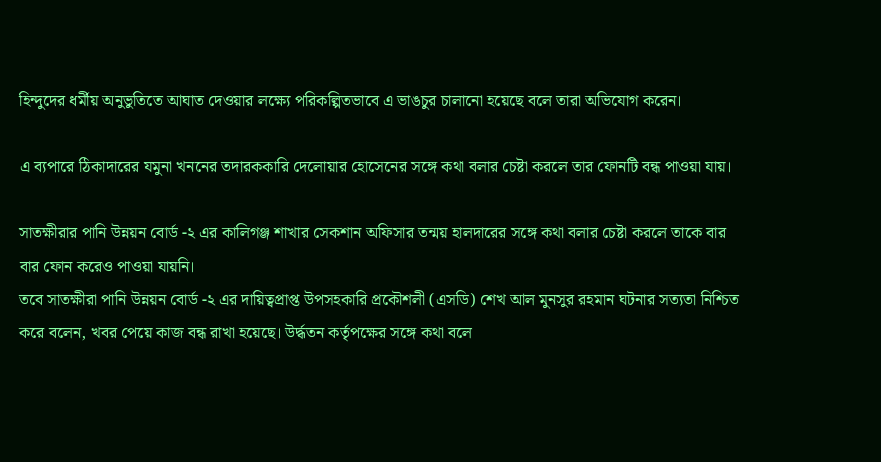হিন্দুদের ধর্মীয় অনুভুতিতে আঘাত দেওয়ার লক্ষ্যে পরিকল্পিতভাবে এ ভাঙচুর চালানো হয়েছে বলে তারা অভিযোগ করেন।

এ ব্যপারে ঠিকাদারের যমুনা খননের তদারককারি দেলোয়ার হোসেনের সঙ্গে কথা বলার চেষ্টা করলে তার ফোনটি বন্ধ পাওয়া যায়।

সাতক্ষীরার পানি উন্নয়ন বোর্ড -২ এর কালিগঞ্জ শাখার সেকশান অফিসার তন্ময় হালদারের সঙ্গে কথা বলার চেষ্টা করলে তাকে বার বার ফোন করেও পাওয়া যায়নি।
তবে সাতক্ষীরা পানি উন্নয়ন বোর্ড -২ এর দায়িত্বপ্রাপ্ত উপসহকারি প্রকৌশলী (এসডি) শেখ আল মুনসুর রহমান ঘটনার সত্যতা নিশ্চিত করে বলেন, খবর পেয়ে কাজ বন্ধ রাখা হয়েছে। উর্দ্ধতন কর্তৃপক্ষের সঙ্গে কথা বলে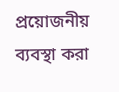প্রয়োজনীয় ব্যবস্থা করা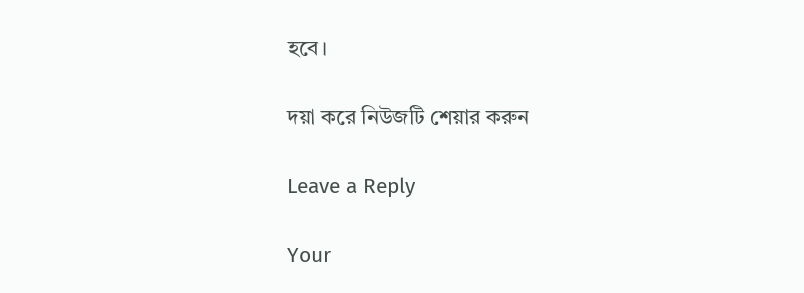হবে।

দয়া করে নিউজটি শেয়ার করুন

Leave a Reply

Your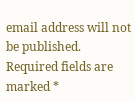email address will not be published. Required fields are marked *